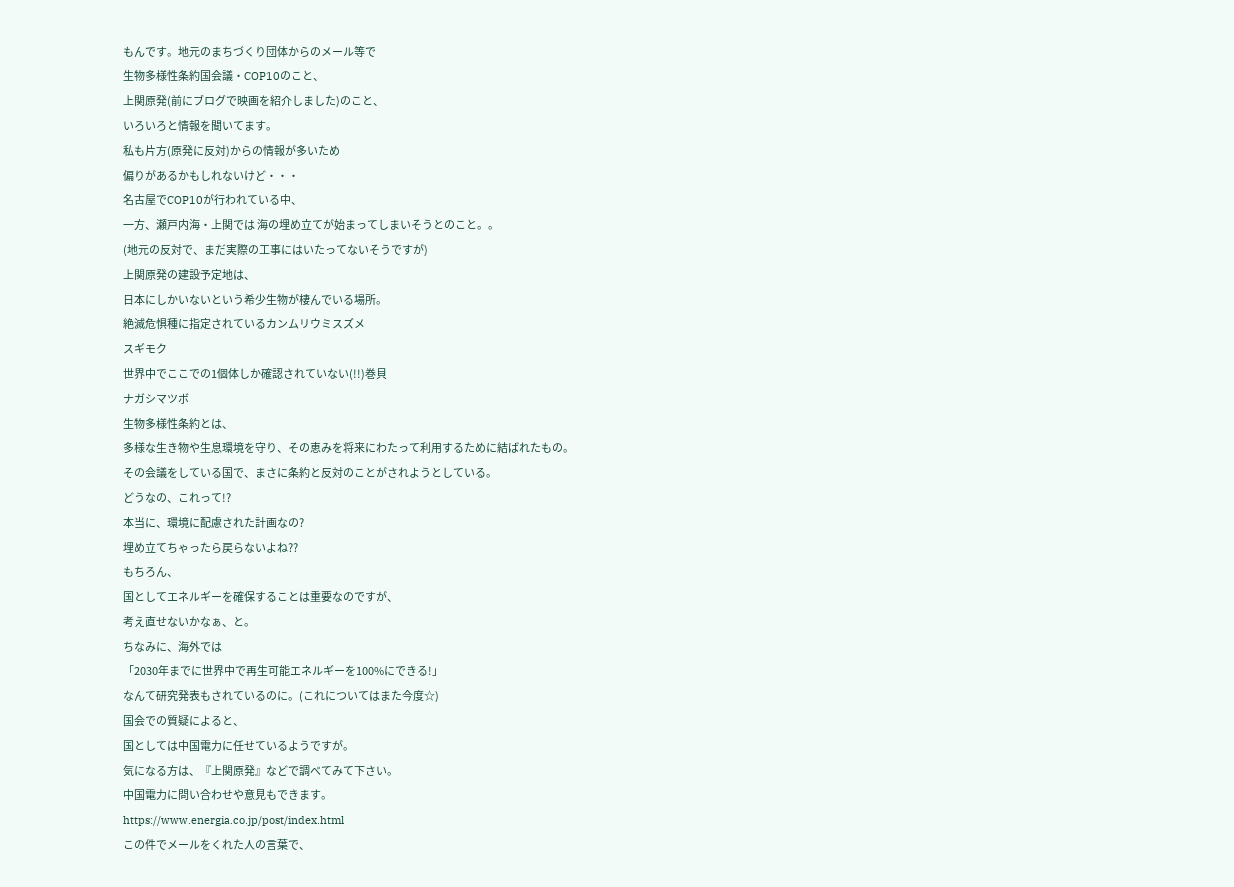もんです。地元のまちづくり団体からのメール等で
生物多様性条約国会議・COP10のこと、
上関原発(前にブログで映画を紹介しました)のこと、
いろいろと情報を聞いてます。
私も片方(原発に反対)からの情報が多いため
偏りがあるかもしれないけど・・・
名古屋でCOP10が行われている中、
一方、瀬戸内海・上関では 海の埋め立てが始まってしまいそうとのこと。。
(地元の反対で、まだ実際の工事にはいたってないそうですが)
上関原発の建設予定地は、
日本にしかいないという希少生物が棲んでいる場所。
絶滅危惧種に指定されているカンムリウミスズメ
スギモク
世界中でここでの1個体しか確認されていない(!!)巻貝
ナガシマツボ
生物多様性条約とは、
多様な生き物や生息環境を守り、その恵みを将来にわたって利用するために結ばれたもの。
その会議をしている国で、まさに条約と反対のことがされようとしている。
どうなの、これって!?
本当に、環境に配慮された計画なの?
埋め立てちゃったら戻らないよね??
もちろん、
国としてエネルギーを確保することは重要なのですが、
考え直せないかなぁ、と。
ちなみに、海外では
「2030年までに世界中で再生可能エネルギーを100%にできる!」
なんて研究発表もされているのに。(これについてはまた今度☆)
国会での質疑によると、
国としては中国電力に任せているようですが。
気になる方は、『上関原発』などで調べてみて下さい。
中国電力に問い合わせや意見もできます。
https://www.energia.co.jp/post/index.html
この件でメールをくれた人の言葉で、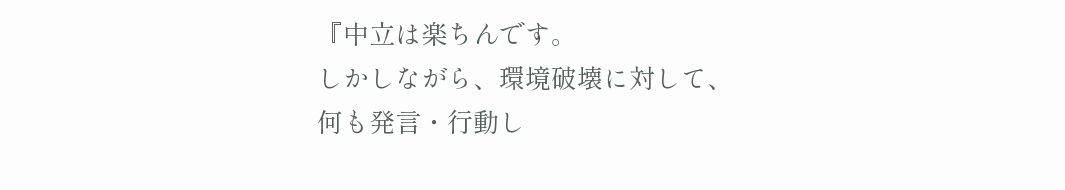『中立は楽ちんです。
しかしながら、環境破壊に対して、
何も発言・行動し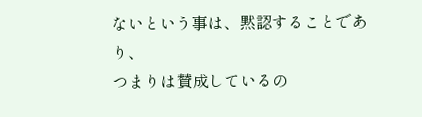ないという事は、黙認することであり、
つまりは賛成しているの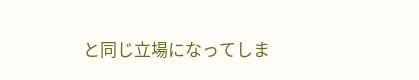と同じ立場になってしま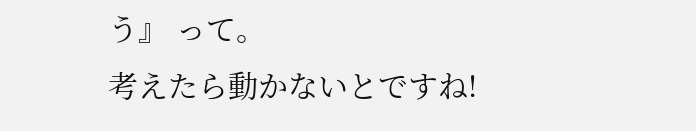う』 って。
考えたら動かないとですね!